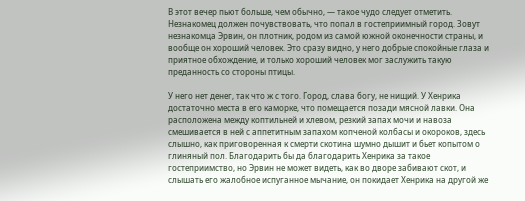В этот вечер пьют больше, чем обычно, — такое чудо следует отметить. Незнакомец должен почувствовать, что попал в гостеприимный город. Зовут незнакомца Эрвин, он плотник, родом из самой южной оконечности страны, и вообще он хороший человек. Это сразу видно, у него добрые спокойные глаза и приятное обхождение, и только хороший человек мог заслужить такую преданность со стороны птицы.

У него нет денег, так что ж с того. Город, слава богу, не нищий. У Хенрика достаточно места в его каморке, что помещается позади мясной лавки. Она расположена между коптильней и хлевом, резкий запах мочи и навоза смешивается в ней с аппетитным запахом копченой колбасы и окороков, здесь слышно, как приговоренная к смерти скотина шумно дышит и бьет копытом о глиняный пол. Благодарить бы да благодарить Хенрика за такое гостеприимство, но Эрвин не может видеть, как во дворе забивают скот, и слышать его жалобное испуганное мычание, он покидает Хенрика на другой же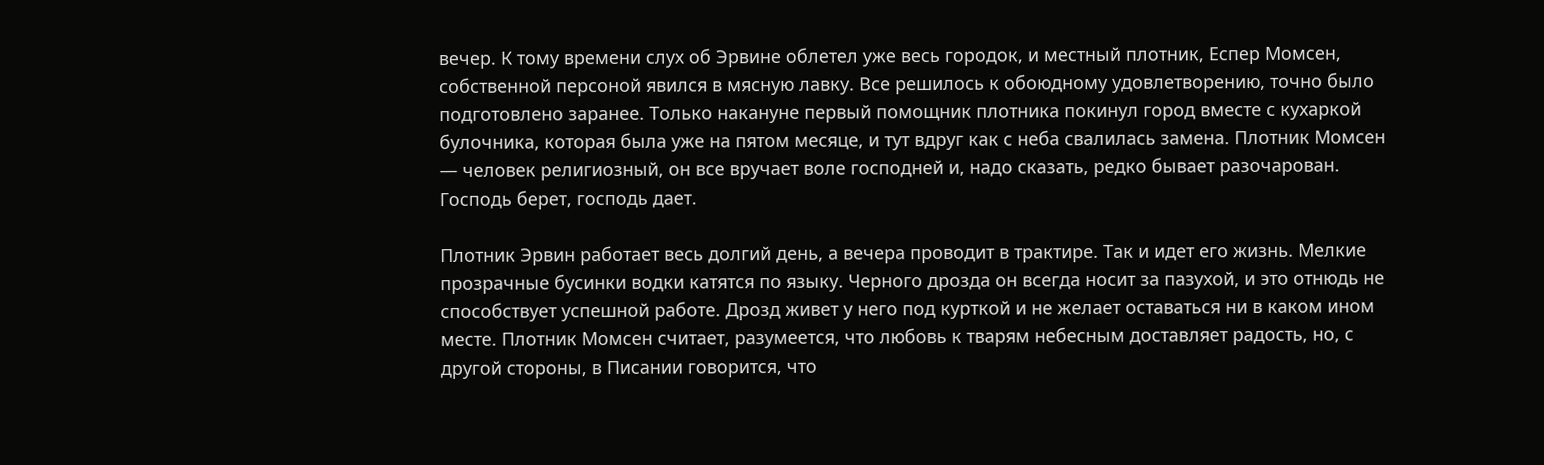вечер. К тому времени слух об Эрвине облетел уже весь городок, и местный плотник, Еспер Момсен, собственной персоной явился в мясную лавку. Все решилось к обоюдному удовлетворению, точно было подготовлено заранее. Только накануне первый помощник плотника покинул город вместе с кухаркой булочника, которая была уже на пятом месяце, и тут вдруг как с неба свалилась замена. Плотник Момсен — человек религиозный, он все вручает воле господней и, надо сказать, редко бывает разочарован. Господь берет, господь дает.

Плотник Эрвин работает весь долгий день, а вечера проводит в трактире. Так и идет его жизнь. Мелкие прозрачные бусинки водки катятся по языку. Черного дрозда он всегда носит за пазухой, и это отнюдь не способствует успешной работе. Дрозд живет у него под курткой и не желает оставаться ни в каком ином месте. Плотник Момсен считает, разумеется, что любовь к тварям небесным доставляет радость, но, с другой стороны, в Писании говорится, что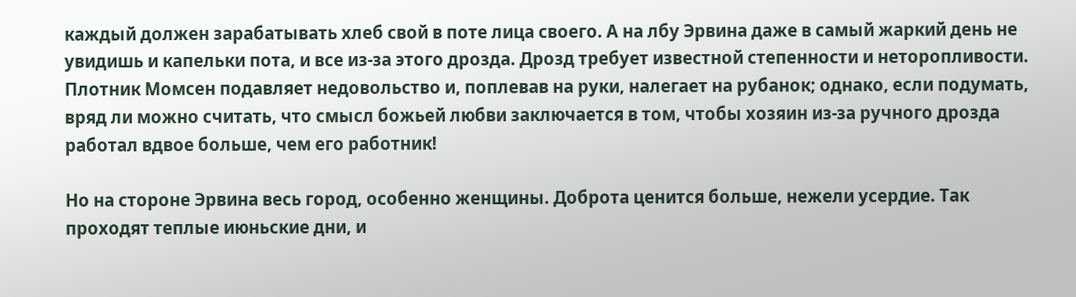каждый должен зарабатывать хлеб свой в поте лица своего. А на лбу Эрвина даже в самый жаркий день не увидишь и капельки пота, и все из-за этого дрозда. Дрозд требует известной степенности и неторопливости. Плотник Момсен подавляет недовольство и, поплевав на руки, налегает на рубанок; однако, если подумать, вряд ли можно считать, что смысл божьей любви заключается в том, чтобы хозяин из-за ручного дрозда работал вдвое больше, чем его работник!

Но на стороне Эрвина весь город, особенно женщины. Доброта ценится больше, нежели усердие. Так проходят теплые июньские дни, и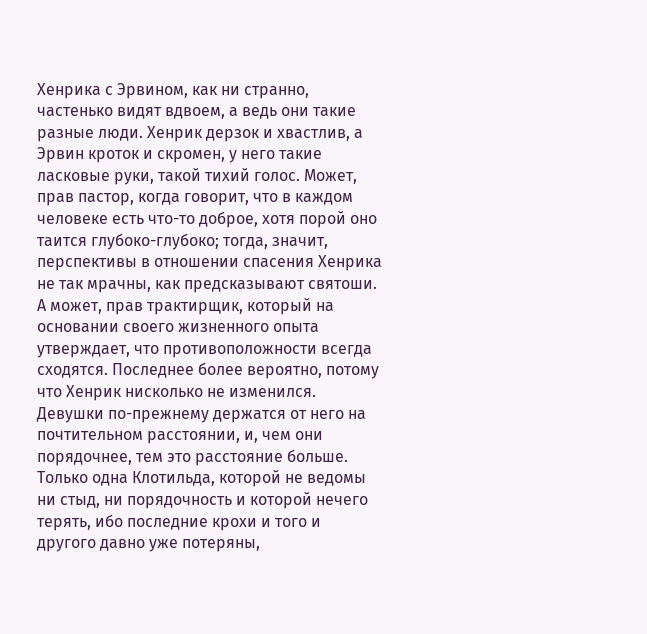Хенрика с Эрвином, как ни странно, частенько видят вдвоем, а ведь они такие разные люди. Хенрик дерзок и хвастлив, а Эрвин кроток и скромен, у него такие ласковые руки, такой тихий голос. Может, прав пастор, когда говорит, что в каждом человеке есть что-то доброе, хотя порой оно таится глубоко-глубоко; тогда, значит, перспективы в отношении спасения Хенрика не так мрачны, как предсказывают святоши. А может, прав трактирщик, который на основании своего жизненного опыта утверждает, что противоположности всегда сходятся. Последнее более вероятно, потому что Хенрик нисколько не изменился. Девушки по-прежнему держатся от него на почтительном расстоянии, и, чем они порядочнее, тем это расстояние больше. Только одна Клотильда, которой не ведомы ни стыд, ни порядочность и которой нечего терять, ибо последние крохи и того и другого давно уже потеряны,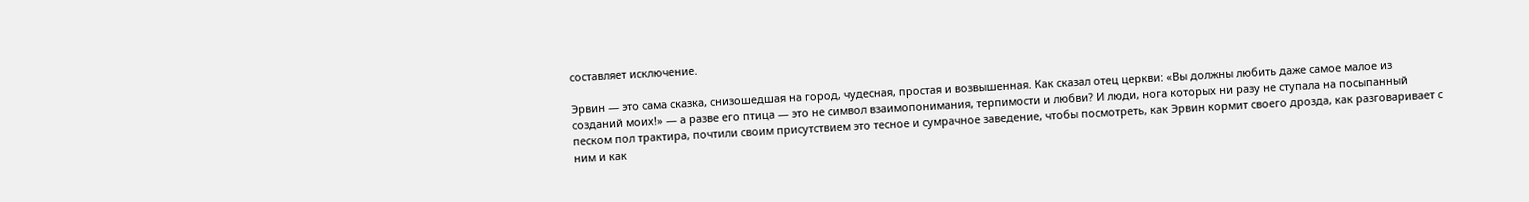составляет исключение.

Эрвин — это сама сказка, снизошедшая на город, чудесная, простая и возвышенная. Как сказал отец церкви: «Вы должны любить даже самое малое из созданий моих!» — а разве его птица — это не символ взаимопонимания, терпимости и любви? И люди, нога которых ни разу не ступала на посыпанный песком пол трактира, почтили своим присутствием это тесное и сумрачное заведение, чтобы посмотреть, как Эрвин кормит своего дрозда, как разговаривает с ним и как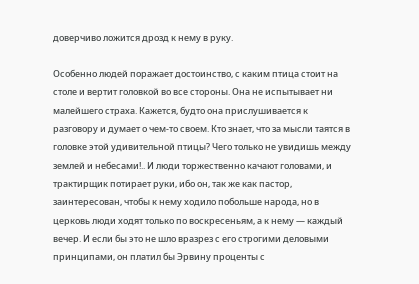доверчиво ложится дрозд к нему в руку.

Особенно людей поражает достоинство, с каким птица стоит на столе и вертит головкой во все стороны. Она не испытывает ни малейшего страха. Кажется, будто она прислушивается к разговору и думает о чем-то своем. Кто знает, что за мысли таятся в головке этой удивительной птицы? Чего только не увидишь между землей и небесами!.. И люди торжественно качают головами, и трактирщик потирает руки, ибо он, так же как пастор, заинтересован, чтобы к нему ходило побольше народа, но в церковь люди ходят только по воскресеньям, а к нему — каждый вечер. И если бы это не шло вразрез с его строгими деловыми принципами, он платил бы Эрвину проценты с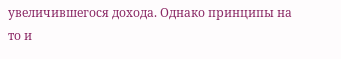увеличившегося дохода. Однако принципы на то и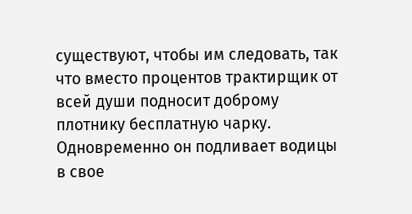существуют, чтобы им следовать, так что вместо процентов трактирщик от всей души подносит доброму плотнику бесплатную чарку. Одновременно он подливает водицы в свое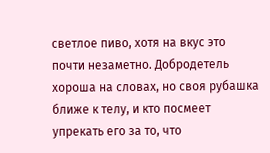светлое пиво, хотя на вкус это почти незаметно. Добродетель хороша на словах, но своя рубашка ближе к телу, и кто посмеет упрекать его за то, что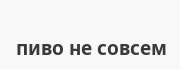пиво не совсем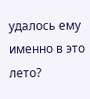удалось ему именно в это лето?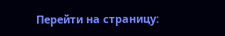Перейти на страницу: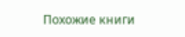Похожие книги